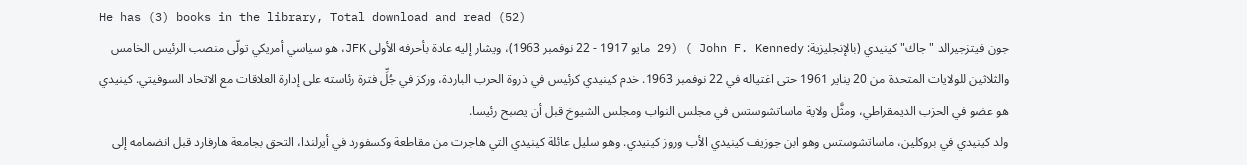He has (3) books in the library, Total download and read (52)
جون فيتزجيرالد "جاك" كينيدي (بالإنجليزية: John F. Kennedy ) (29 مايو 1917 - 22 نوفمبر 1963)، ويشار إليه عادة بأحرفه الأولى JFK، هو سياسي أمريكي تولّى منصب الرئيس الخامس والثلاثين للولايات المتحدة من 20 يناير 1961 حتى اغتياله في 22 نوفمبر 1963. خدم كينيدي كرئيس في ذروة الحرب الباردة، وركز في جُلِّ فترة رئاسته على إدارة العلاقات مع الاتحاد السوفيتي. كينيدي هو عضو في الحزب الديمقراطي، ومثَّل ولاية ماساتشوستس في مجلس النواب ومجلس الشيوخ قبل أن يصبح رئيسا.
ولد كينيدي في بروكلين، ماساتشوستس وهو ابن جوزيف كينيدي الأب وروز كينيدي. وهو سليل عائلة كينيدي التي هاجرت من مقاطعة وكسفورد في أيرلندا، التحق بجامعة هارفارد قبل انضمامه إلى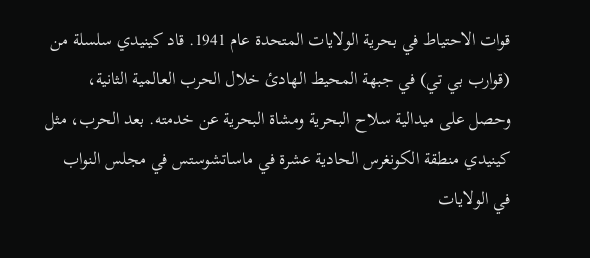قوات الاحتياط في بحرية الولايات المتحدة عام 1941. قاد كينيدي سلسلة من (قوارب بي تي) في جبهة المحيط الهادئ خلال الحرب العالمية الثانية، وحصل على ميدالية سلاح البحرية ومشاة البحرية عن خدمته. بعد الحرب، مثل كينيدي منطقة الكونغرس الحادية عشرة في ماساتشوستس في مجلس النواب في الولايات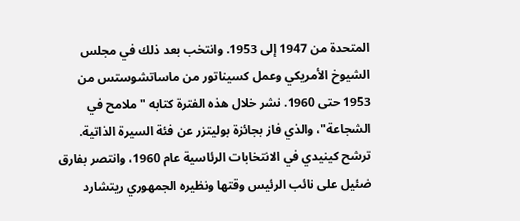المتحدة من 1947 إلى 1953. وانتخب بعد ذلك في مجلس الشيوخ الأمريكي وعمل كسيناتور من ماساتشوستس من 1953 حتى 1960. نشر خلال هذه الفترة كتابه "ملامح في الشجاعة"، والذي فاز بجائزة بوليتزر عن فئة السيرة الذاتية. ترشح كينيدي في الانتخابات الرئاسية عام 1960، وانتصر بفارق ضئيل على نائب الرئيس وقتها ونظيره الجمهوري ريتشارد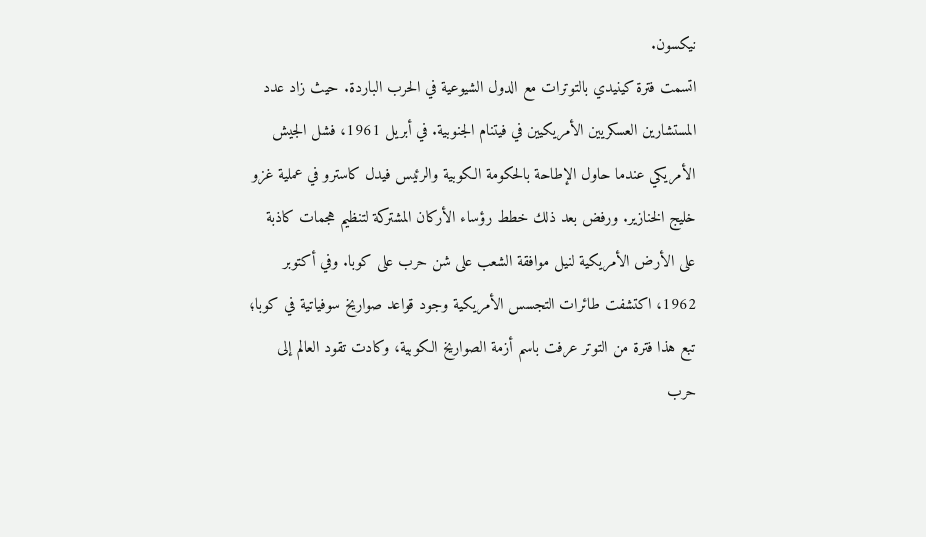نيكسون.
اتسمت فترة كينيدي بالتوترات مع الدول الشيوعية في الحرب الباردة. حيث زاد عدد المستشارين العسكريين الأمريكيين في فيتنام الجنوبية. في أبريل 1961، فشل الجيش الأمريكي عندما حاول الإطاحة بالحكومة الكوبية والرئيس فيدل كاسترو في عملية غزو خليج الخنازير. ورفض بعد ذلك خطط رؤساء الأركان المشتركة لتنظيم هجمات كاذبة على الأرض الأمريكية لنيل موافقة الشعب على شن حرب على كوبا. وفي أكتوبر 1962، اكتشفت طائرات التجسس الأمريكية وجود قواعد صواريخ سوفياتية في كوبا؛ تبع هذا فترة من التوتر عرفت باسم أزمة الصواريخ الكوبية، وكادت تقود العالم إلى حرب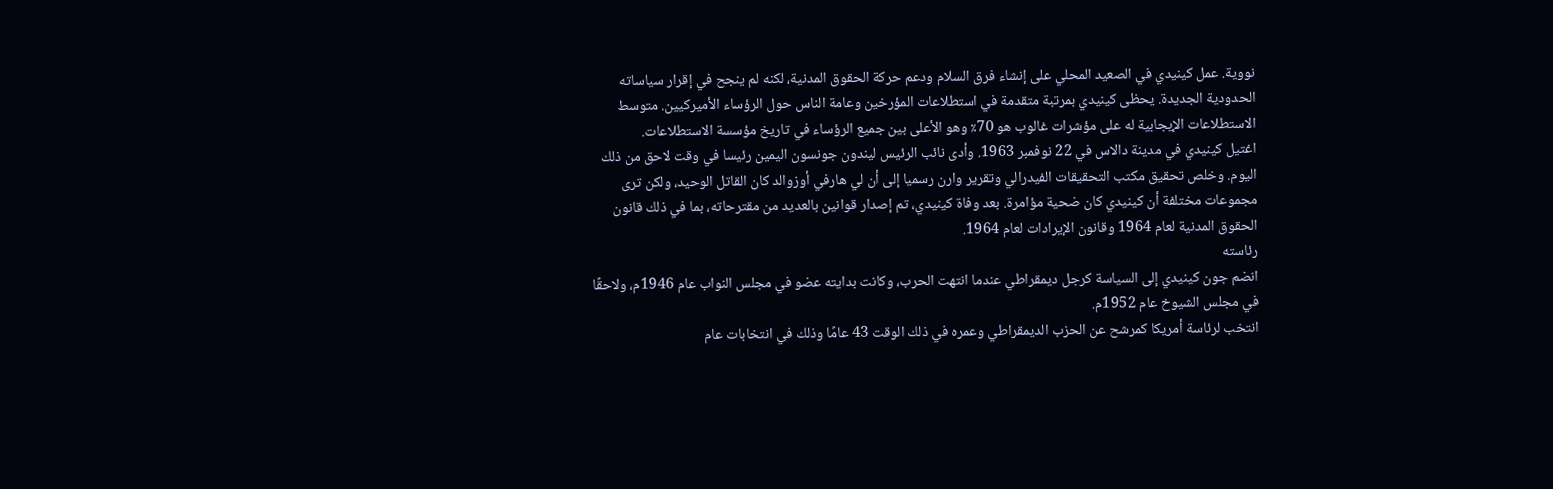نووية. عمل كينيدي في الصعيد المحلي على إنشاء فرق السلام ودعم حركة الحقوق المدنية، لكنه لم ينجح في إقرار سياساته الحدودية الجديدة. يحظى كينيدي بمرتبة متقدمة في استطلاعات المؤرخين وعامة الناس حول الرؤساء الأميركيين. متوسط الاستطلاعات الإيجابية له على مؤشرات غالوب هو 70٪ وهو الأعلى بين جميع الرؤساء في تاريخ مؤسسة الاستطلاعات.
اغتيل كينيدي في مدينة دالاس في 22 نوفمبر 1963. وأدى نائب الرئيس ليندون جونسون اليمين رئيسا في وقت لاحق من ذلك اليوم. وخلص تحقيق مكتب التحقيقات الفيدرالي وتقرير وارن رسميا إلى أن لي هارفي أوزوالد كان القاتل الوحيد، ولكن ترى مجموعات مختلفة أن كينيدي كان ضحية مؤامرة. بعد وفاة كينيدي، تم إصدار قوانين بالعديد من مقترحاته، بما في ذلك قانون الحقوق المدنية لعام 1964 وقانون الإيرادات لعام 1964.
رئاسته
انضم جون كينيدي إلى السياسة كرجل ديمقراطي عندما انتهت الحرب، وكانت بدايته عضو في مجلس النواب عام 1946م، ولاحقًا في مجلس الشيوخ عام 1952م.
انتخب لرئاسة أمريكا كمرشح عن الحزب الديمقراطي وعمره في ذلك الوقت 43 عامًا وذلك في انتخابات عام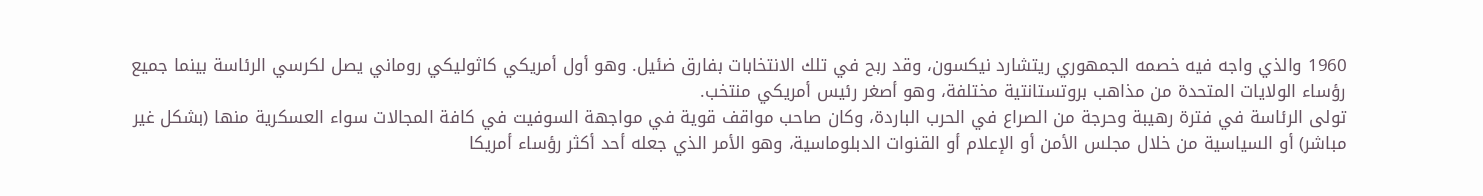1960 والذي واجه فيه خصمه الجمهوري ريتشارد نيكسون، وقد ربح في تلك الانتخابات بفارق ضئيل. وهو أول أمريكي كاثوليكي روماني يصل لكرسي الرئاسة بينما جميع رؤساء الولايات المتحدة من مذاهب بروتستانتية مختلفة، وهو أصغر رئيس أمريكي منتخب.
تولى الرئاسة في فترة رهيبة وحرجة من الصراع في الحرب الباردة، وكان صاحب مواقف قوية في مواجهة السوفيت في كافة المجالات سواء العسكرية منها (بشكل غير مباشر) أو السياسية من خلال مجلس الأمن أو الإعلام أو القنوات الدبلوماسية، وهو الأمر الذي جعله أحد أكثر رؤساء أمريكا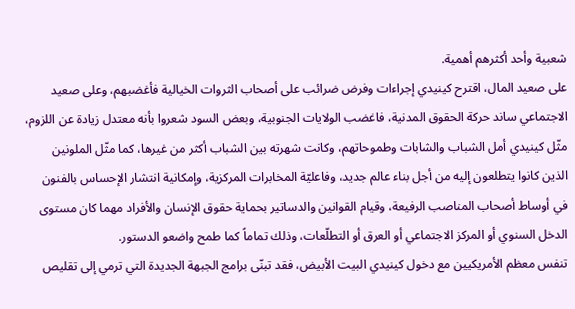شعبية وأحد أكثرهم أهمية.
على صعيد المال، اقترح كينيدي إجراءات وفرض ضرائب على أصحاب الثروات الخيالية فأغضبهم، وعلى صعيد الاجتماعي ساند حركة الحقوق المدنية، فاغضب الولايات الجنوبية، وبعض السود شعروا بأنه معتدل زيادة عن اللزوم، مثّل كينيدي أمل الشباب والشابات وطموحاتهم، وكانت شهرته بين الشباب أكثر من غيرها، كما مثّل الملونين الذين كانوا يتطلعون إليه من أجل بناء عالم جديد، وفاعليّة المخابرات المركزية، وإمكانية انتشار الإحساس بالفنون في أوساط أصحاب المناصب الرفيعة، وقيام القوانين والدساتير بحماية حقوق الإنسان والأفراد مهما كان مستوى الدخل السنوي أو المركز الاجتماعي أو العرق أو التطلّعات، وذلك تماماً كما طمح واضعو الدستور.
تنفس معظم الأمريكيين مع دخول كينيدي البيت الأبيض، فقد تبنّى برامج الجبهة الجديدة التي ترمي إلى تقليص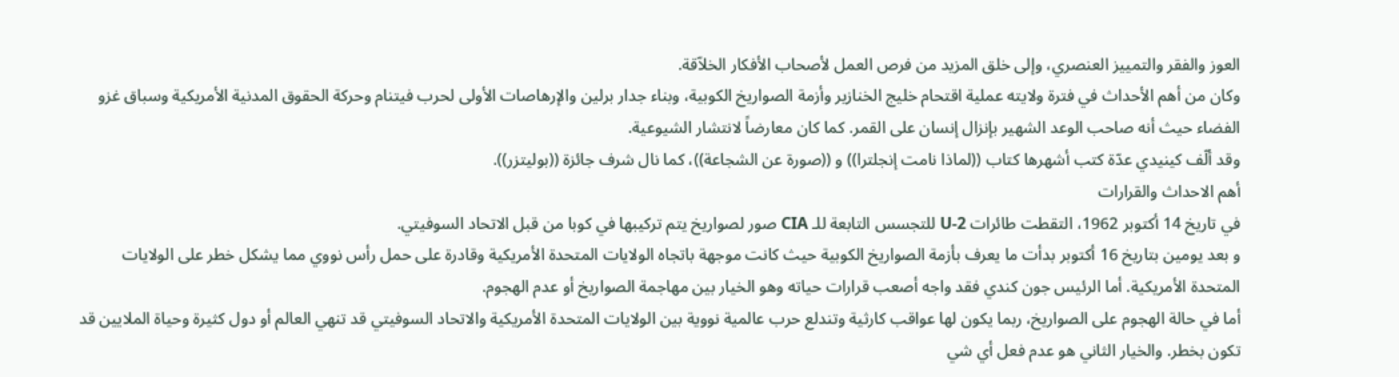العوز والفقر والتمييز العنصري، وإلى خلق المزيد من فرص العمل لأصحاب الأفكار الخلاّقة.
وكان من أهم الأحداث في فترة ولايته عملية اقتحام خليج الخنازير وأزمة الصواريخ الكوبية، وبناء جدار برلين والإرهاصات الأولى لحرب فيتنام وحركة الحقوق المدنية الأمريكية وسباق غزو الفضاء حيث أنه صاحب الوعد الشهير بإنزال إنسان على القمر. كما كان معارضاً لانتشار الشيوعية.
وقد ألّف كينيدي عدّة كتب أشهرها كتاب ((لماذا نامت إنجلترا)) و ((صورة عن الشجاعة))، كما نال شرف جائزة ((بوليتزر)).
أهم الاحداث والقرارات
في تاريخ 14 أكتوبر 1962، التقطت طائرات U-2 للتجسس التابعة للـ CIA صور لصواريخ يتم تركيبها في كوبا من قبل الاتحاد السوفيتي.
و بعد يومين بتاريخ 16 أكتوبر بدأت ما يعرف بأزمة الصواريخ الكوبية حيث كانت موجهة باتجاه الولايات المتحدة الأمريكية وقادرة على حمل رأس نووي مما يشكل خطر على الولايات المتحدة الأمريكية. أما الرئيس جون كندي فقد واجه أصعب قرارات حياته وهو الخيار بين مهاجمة الصواريخ أو عدم الهجوم.
أما في حالة الهجوم على الصواريخ، ربما يكون لها عواقب كارثية وتندلع حرب عالمية نووية بين الولايات المتحدة الأمريكية والاتحاد السوفيتي قد تنهي العالم أو دول كثيرة وحياة الملايين قد تكون بخطر. والخيار الثاني هو عدم فعل أي شي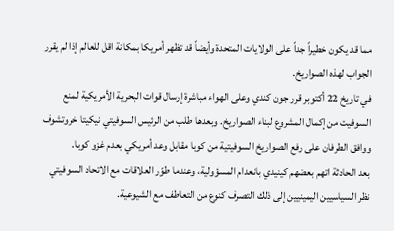مما قد يكون خطيراً جداً على الولايات المتحدة وأيضاً قد تظهر أمريكا بمكانة اقل للعالم إذا لم يقرر الجواب لهذه الصواريخ.
في تاريخ 22 أكتوبر قرر جون كندي وعلى الهواء مباشرة إرسال قوات البحرية الأمريكية لمنع السوفيت من إكمال المشروع لبناء الصواريخ. وبعدها طلب من الرئيس السوفيتي نيكيتا خروتشوف ووافق الطرفان على رفع الصواريخ السوفيتية من كوبا مقابل وعد أمريكي بعدم غزو كوبا.
بعد الحادثة اتهم بعضهم كينيدي بانعدام المسؤولية، وعندما طوّر العلاقات مع الاتحاد السوفيتي نظر السياسيين اليمينيين إلى ذلك التصرف كنوع من التعاطف مع الشيوعية.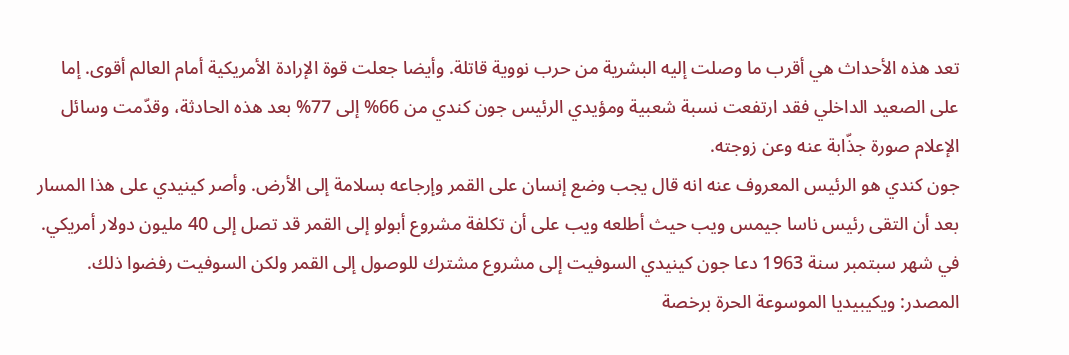تعد هذه الأحداث هي أقرب ما وصلت إليه البشرية من حرب نووية قاتلة. وأيضا جعلت قوة الإرادة الأمريكية أمام العالم أقوى. إما على الصعيد الداخلي فقد ارتفعت نسبة شعبية ومؤيدي الرئيس جون كندي من 66% إلى 77% بعد هذه الحادثة، وقدّمت وسائل الإعلام صورة جذّابة عنه وعن زوجته.
جون كندي هو الرئيس المعروف عنه انه قال يجب وضع إنسان على القمر وإرجاعه بسلامة إلى الأرض. وأصر كينيدي على هذا المسار بعد أن التقى رئيس ناسا جيمس ويب حيث أطلعه ويب على أن تكلفة مشروع أبولو إلى القمر قد تصل إلى 40 مليون دولار أمريكي. في شهر سبتمبر سنة 1963 دعا جون كينيدي السوفيت إلى مشروع مشترك للوصول إلى القمر ولكن السوفيت رفضوا ذلك.
المصدر: ويكيبيديا الموسوعة الحرة برخصة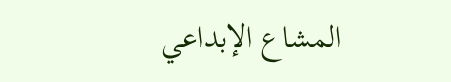المشاع الإبداعي